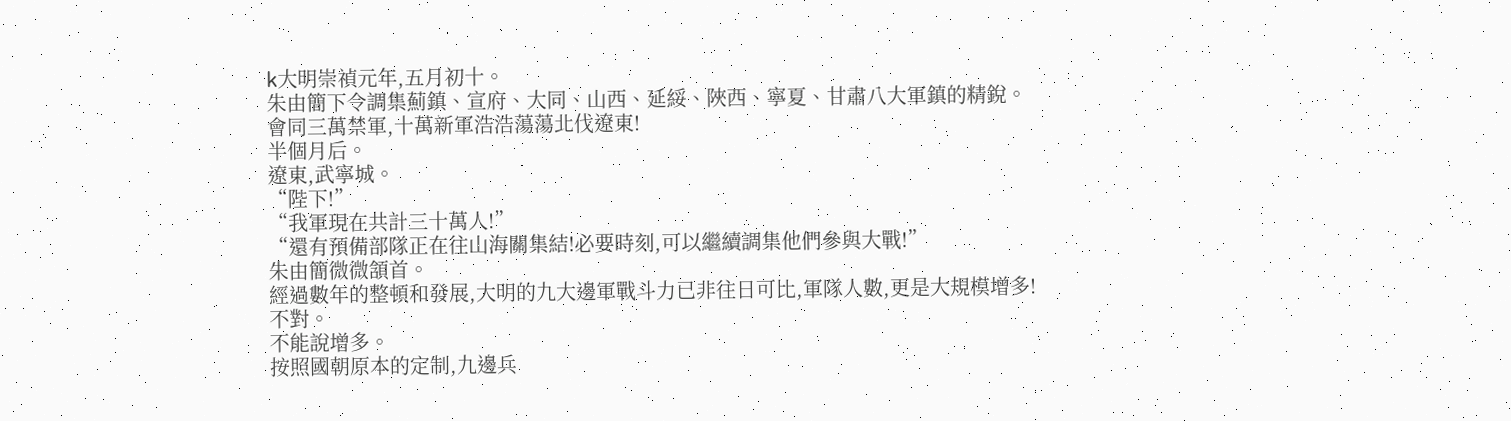k大明崇禎元年,五月初十。
朱由簡下令調集薊鎮、宣府、大同、山西、延綏、陜西、寧夏、甘肅八大軍鎮的精銳。
會同三萬禁軍,十萬新軍浩浩蕩蕩北伐遼東!
半個月后。
遼東,武寧城。
“陛下!”
“我軍現在共計三十萬人!”
“還有預備部隊正在往山海關集結!必要時刻,可以繼續調集他們參與大戰!”
朱由簡微微頷首。
經過數年的整頓和發展,大明的九大邊軍戰斗力已非往日可比,軍隊人數,更是大規模增多!
不對。
不能說增多。
按照國朝原本的定制,九邊兵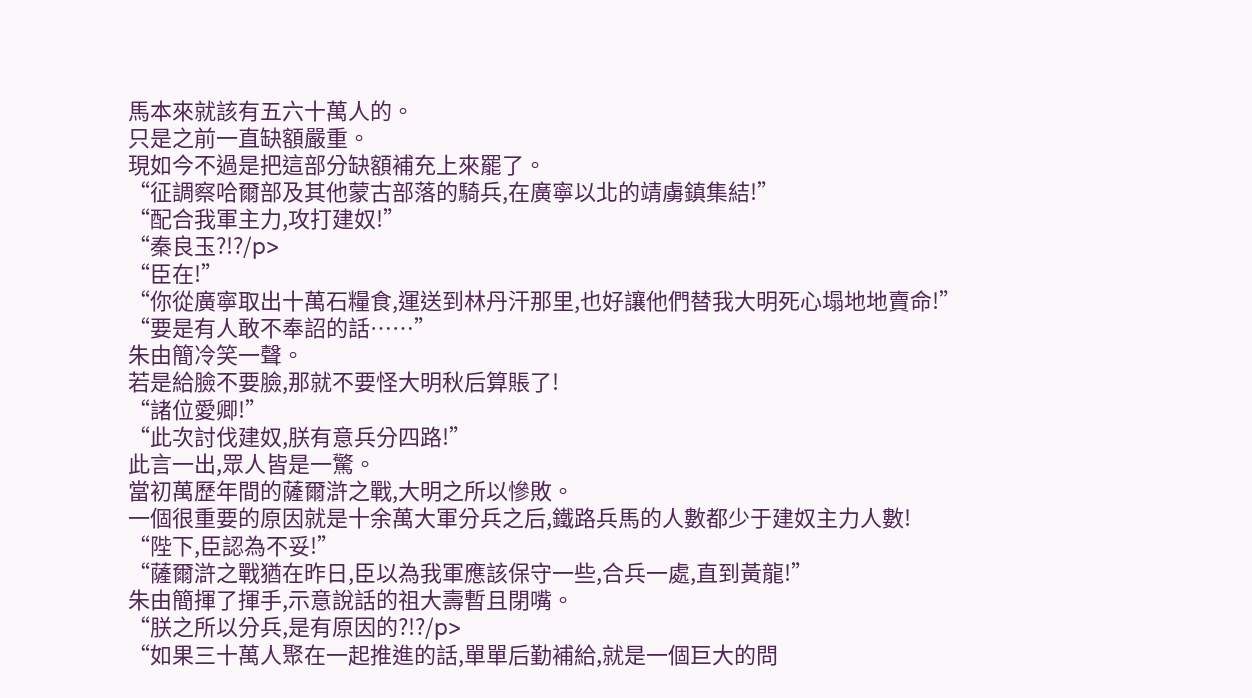馬本來就該有五六十萬人的。
只是之前一直缺額嚴重。
現如今不過是把這部分缺額補充上來罷了。
“征調察哈爾部及其他蒙古部落的騎兵,在廣寧以北的靖虜鎮集結!”
“配合我軍主力,攻打建奴!”
“秦良玉?!?/p>
“臣在!”
“你從廣寧取出十萬石糧食,運送到林丹汗那里,也好讓他們替我大明死心塌地地賣命!”
“要是有人敢不奉詔的話……”
朱由簡冷笑一聲。
若是給臉不要臉,那就不要怪大明秋后算賬了!
“諸位愛卿!”
“此次討伐建奴,朕有意兵分四路!”
此言一出,眾人皆是一驚。
當初萬歷年間的薩爾滸之戰,大明之所以慘敗。
一個很重要的原因就是十余萬大軍分兵之后,鐵路兵馬的人數都少于建奴主力人數!
“陛下,臣認為不妥!”
“薩爾滸之戰猶在昨日,臣以為我軍應該保守一些,合兵一處,直到黃龍!”
朱由簡揮了揮手,示意說話的祖大壽暫且閉嘴。
“朕之所以分兵,是有原因的?!?/p>
“如果三十萬人聚在一起推進的話,單單后勤補給,就是一個巨大的問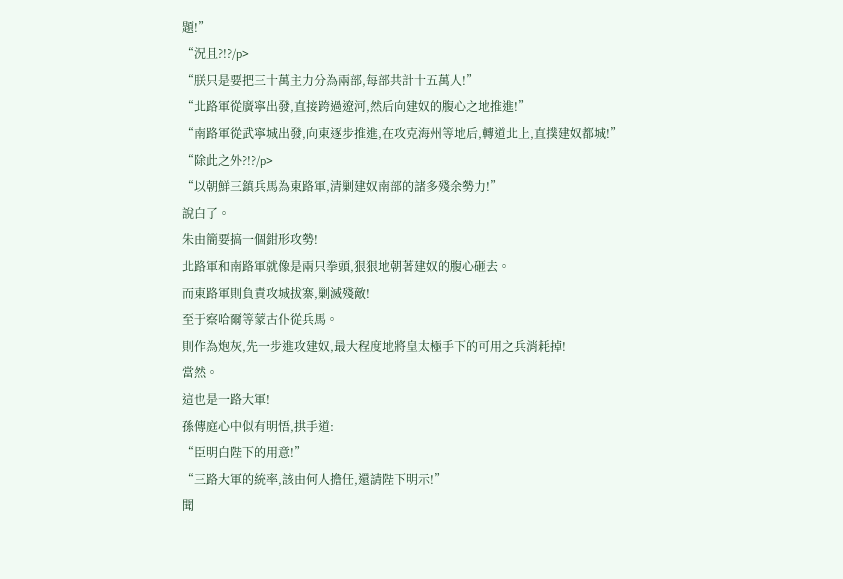題!”
“況且?!?/p>
“朕只是要把三十萬主力分為兩部,每部共計十五萬人!”
“北路軍從廣寧出發,直接跨過遼河,然后向建奴的腹心之地推進!”
“南路軍從武寧城出發,向東逐步推進,在攻克海州等地后,轉道北上,直撲建奴都城!”
“除此之外?!?/p>
“以朝鮮三鎮兵馬為東路軍,清剿建奴南部的諸多殘余勢力!”
說白了。
朱由簡要搞一個鉗形攻勢!
北路軍和南路軍就像是兩只拳頭,狠狠地朝著建奴的腹心砸去。
而東路軍則負責攻城拔寨,剿滅殘敵!
至于察哈爾等蒙古仆從兵馬。
則作為炮灰,先一步進攻建奴,最大程度地將皇太極手下的可用之兵消耗掉!
當然。
這也是一路大軍!
孫傳庭心中似有明悟,拱手道:
“臣明白陛下的用意!”
“三路大軍的統率,該由何人擔任,還請陛下明示!”
聞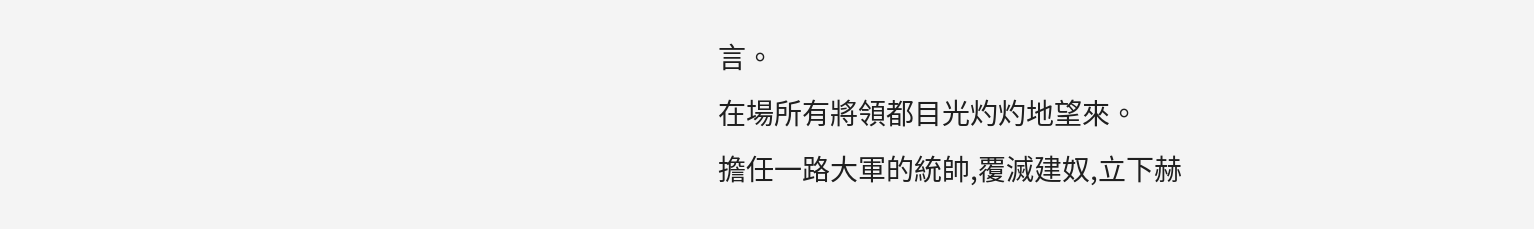言。
在場所有將領都目光灼灼地望來。
擔任一路大軍的統帥,覆滅建奴,立下赫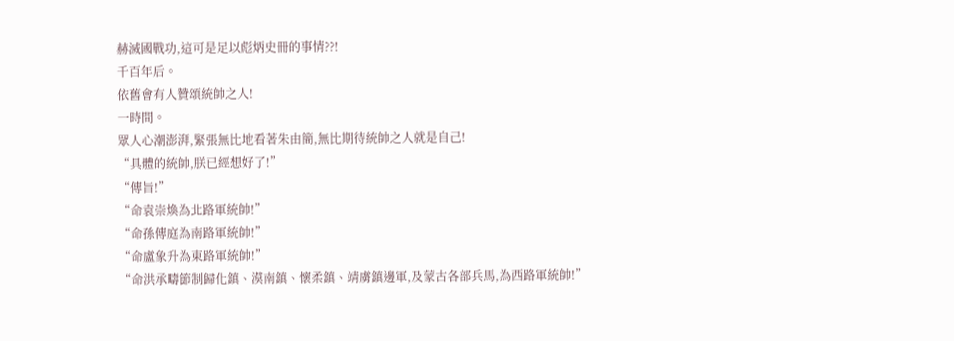赫滅國戰功,這可是足以彪炳史冊的事情??!
千百年后。
依舊會有人贊頌統帥之人!
一時間。
眾人心潮澎湃,緊張無比地看著朱由簡,無比期待統帥之人就是自己!
“具體的統帥,朕已經想好了!”
“傳旨!”
“命袁崇煥為北路軍統帥!”
“命孫傳庭為南路軍統帥!”
“命盧象升為東路軍統帥!”
“命洪承疇節制歸化鎮、漠南鎮、懷柔鎮、靖虜鎮邊軍,及蒙古各部兵馬,為西路軍統帥!”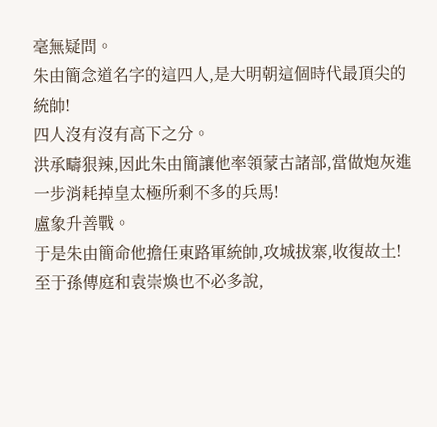毫無疑問。
朱由簡念道名字的這四人,是大明朝這個時代最頂尖的統帥!
四人沒有沒有高下之分。
洪承疇狠辣,因此朱由簡讓他率領蒙古諸部,當做炮灰進一步消耗掉皇太極所剩不多的兵馬!
盧象升善戰。
于是朱由簡命他擔任東路軍統帥,攻城拔寨,收復故土!
至于孫傳庭和袁崇煥也不必多說,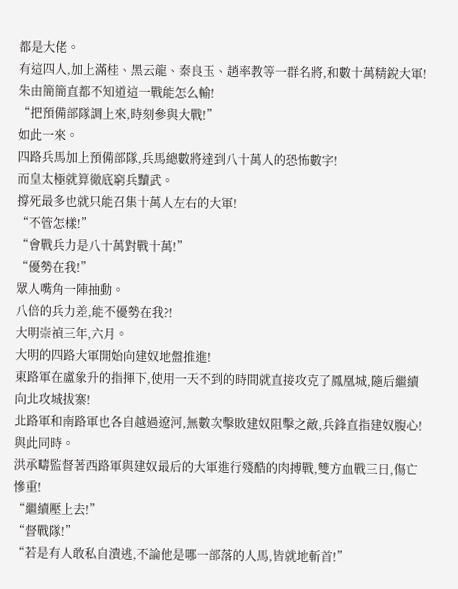都是大佬。
有這四人,加上滿桂、黑云龍、秦良玉、趙率教等一群名將,和數十萬精銳大軍!
朱由簡簡直都不知道這一戰能怎么輸!
“把預備部隊調上來,時刻參與大戰!”
如此一來。
四路兵馬加上預備部隊,兵馬總數將達到八十萬人的恐怖數字!
而皇太極就算徹底窮兵黷武。
撐死最多也就只能召集十萬人左右的大軍!
“不管怎樣!”
“會戰兵力是八十萬對戰十萬!”
“優勢在我!”
眾人嘴角一陣抽動。
八倍的兵力差,能不優勢在我?!
大明崇禎三年,六月。
大明的四路大軍開始向建奴地盤推進!
東路軍在盧象升的指揮下,使用一天不到的時間就直接攻克了鳳凰城,隨后繼續向北攻城拔寨!
北路軍和南路軍也各自越過遼河,無數次擊敗建奴阻擊之敵,兵鋒直指建奴腹心!
與此同時。
洪承疇監督著西路軍與建奴最后的大軍進行殘酷的肉搏戰,雙方血戰三日,傷亡慘重!
“繼續壓上去!”
“督戰隊!”
“若是有人敢私自潰逃,不論他是哪一部落的人馬,皆就地斬首!”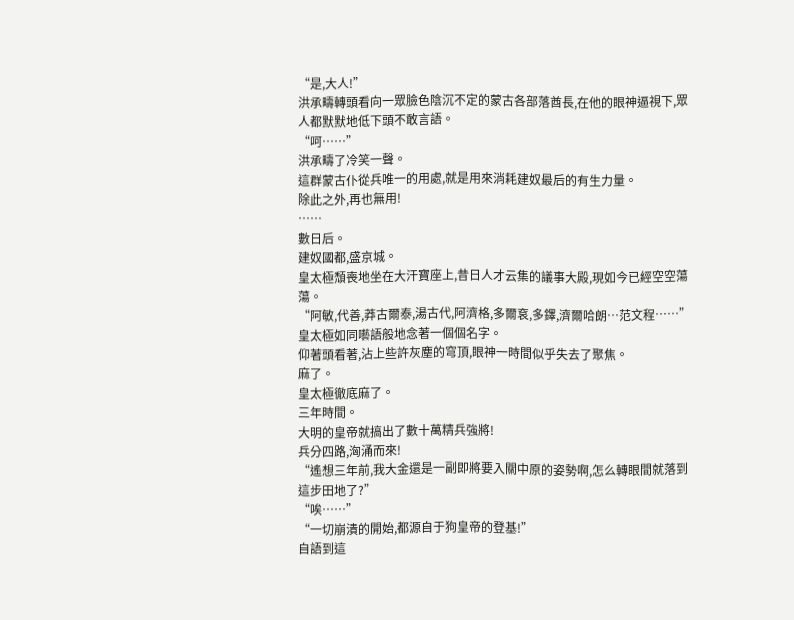“是,大人!”
洪承疇轉頭看向一眾臉色陰沉不定的蒙古各部落酋長,在他的眼神逼視下,眾人都默默地低下頭不敢言語。
“呵……”
洪承疇了冷笑一聲。
這群蒙古仆從兵唯一的用處,就是用來消耗建奴最后的有生力量。
除此之外,再也無用!
……
數日后。
建奴國都,盛京城。
皇太極頹喪地坐在大汗寶座上,昔日人才云集的議事大殿,現如今已經空空蕩蕩。
“阿敏,代善,莽古爾泰,湯古代,阿濟格,多爾袞,多鐸,濟爾哈朗…范文程……”
皇太極如同囈語般地念著一個個名字。
仰著頭看著,沾上些許灰塵的穹頂,眼神一時間似乎失去了聚焦。
麻了。
皇太極徹底麻了。
三年時間。
大明的皇帝就搞出了數十萬精兵強將!
兵分四路,洶涌而來!
“遙想三年前,我大金還是一副即將要入關中原的姿勢啊,怎么轉眼間就落到這步田地了?”
“唉……”
“一切崩潰的開始,都源自于狗皇帝的登基!”
自語到這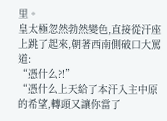里。
皇太極忽然勃然變色,直接從汗座上跳了起來,朝著西南側破口大罵道:
“憑什么?!”
“憑什么上天給了本汗入主中原的希望,轉頭又讓你當了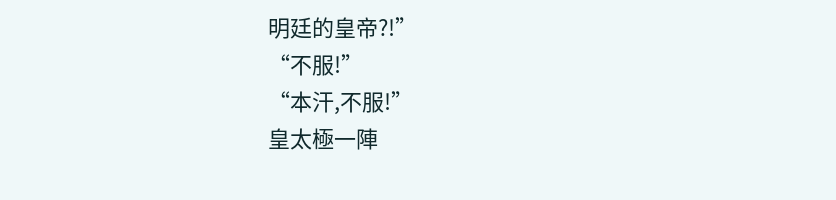明廷的皇帝?!”
“不服!”
“本汗,不服!”
皇太極一陣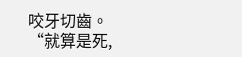咬牙切齒。
“就算是死,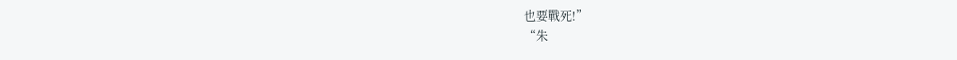也要戰死!”
“朱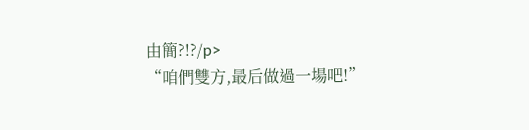由簡?!?/p>
“咱們雙方,最后做過一場吧!”